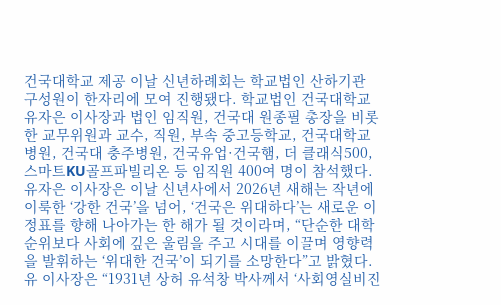건국대학교 제공 이날 신년하례회는 학교법인 산하기관 구성원이 한자리에 모여 진행됐다. 학교법인 건국대학교 유자은 이사장과 법인 임직원, 건국대 원종필 총장을 비롯한 교무위원과 교수, 직원, 부속 중고등학교, 건국대학교병원, 건국대 충주병원, 건국유업·건국햄, 더 클래식500, 스마트KU골프파빌리온 등 임직원 400여 명이 참석했다. 유자은 이사장은 이날 신년사에서 2026년 새해는 작년에 이룩한 ‘강한 건국’을 넘어, ‘건국은 위대하다’는 새로운 이정표를 향해 나아가는 한 해가 될 것이라며, “단순한 대학 순위보다 사회에 깊은 울림을 주고 시대를 이끌며 영향력을 발휘하는 ‘위대한 건국’이 되기를 소망한다”고 밝혔다.
유 이사장은 “1931년 상허 유석창 박사께서 ‘사회영실비진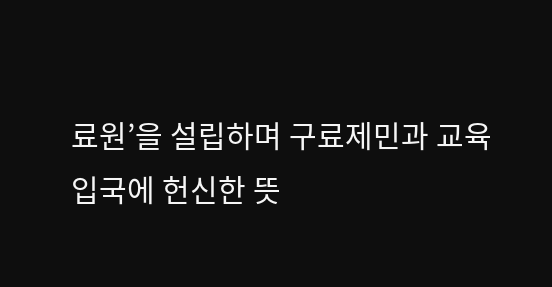료원’을 설립하며 구료제민과 교육입국에 헌신한 뜻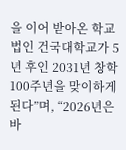을 이어 받아온 학교법인 건국대학교가 5년 후인 2031년 창학 100주년을 맞이하게 된다”며, “2026년은 바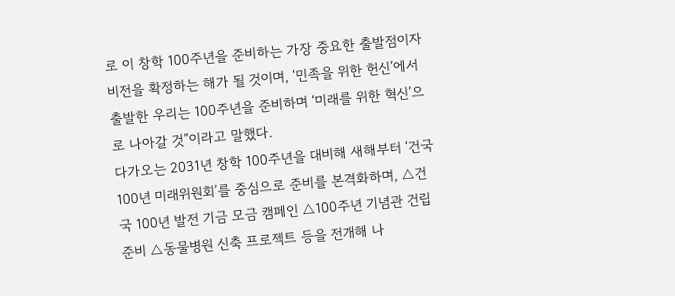로 이 창학 100주년을 준비하는 가장 중요한 출발점이자 비전을 확정하는 해가 될 것이며, ‘민족을 위한 헌신’에서 출발한 우리는 100주년을 준비하며 ‘미래를 위한 혁신’으로 나아갈 것”이라고 말했다.
다가오는 2031년 창학 100주년을 대비해 새해부터 ‘건국 100년 미래위원회’를 중심으로 준비를 본격화하며, △건국 100년 발전 기금 모금 캠페인 △100주년 기념관 건립 준비 △동물병원 신축 프로젝트 등을 전개해 나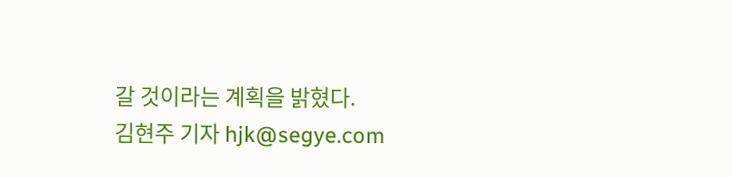갈 것이라는 계획을 밝혔다.
김현주 기자 hjk@segye.com